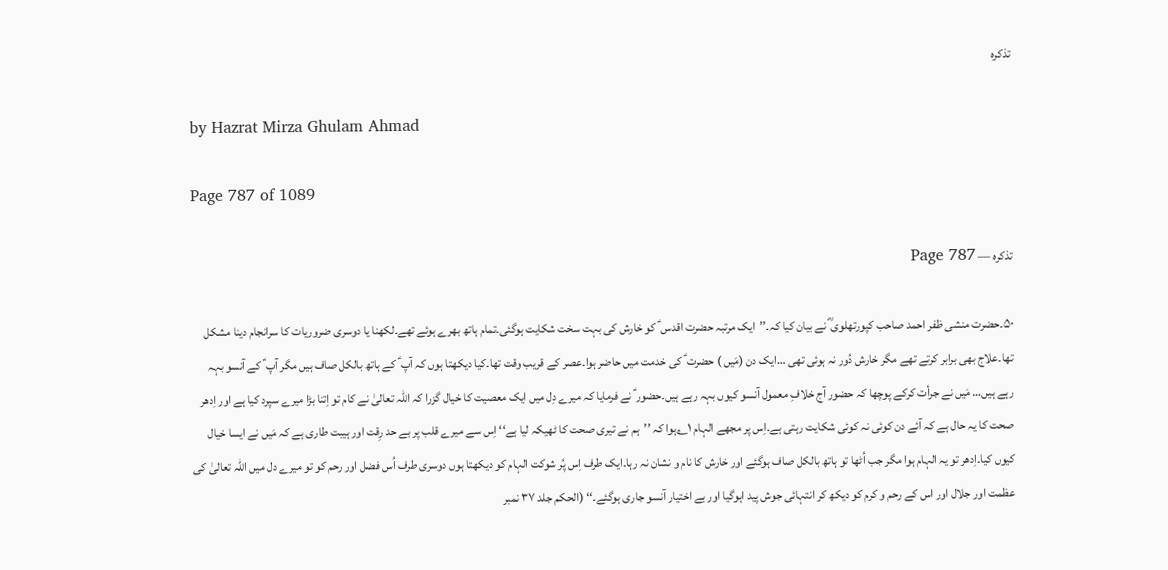تذکرہ

by Hazrat Mirza Ghulam Ahmad

Page 787 of 1089

تذکرہ — Page 787

۵۰۔حضرت منشی ظفر احمد صاحب کپورتھلوی ؓ نے بیان کیا کہ۔’’ایک مرتبہ حضرت اقدس ؑ کو خارش کی بہت سخت شکایت ہوگئی۔تمام ہاتھ بھرے ہوئے تھے۔لکھنا یا دوسری ضروریات کا سرانجام دینا مشکل تھا۔علاج بھی برابر کرتے تھے مگر خارش دُور نہ ہوئی تھی …ایک دن (مَیں ) حضرت ؑ کی خدمت میں حاضر ہوا۔عصر کے قریب وقت تھا۔کیا دیکھتا ہوں کہ آپ ؑ کے ہاتھ بالکل صاف ہیں مگر آپ ؑ کے آنسو بہہ رہے ہیں… مَیں نے جرأت کرکے پوچھا کہ حضور آج خلافِ معمول آنسو کیوں بہہ رہے ہیں۔حضور ؑ نے فرمایا کہ میرے دِل میں ایک معصیت کا خیال گزرا کہ اللہ تعالیٰ نے کام تو اِتنا بڑا میرے سپرد کیا ہے اور اِدھر صحت کا یہ حال ہے کہ آئے دن کوئی نہ کوئی شکایت رہتی ہے۔اِس پر مجھے الہام ۱؎ہوا کہ ’’ہم نے تیری صحت کا ٹھیکہ لیا ہے‘‘ اِس سے میرے قلب پر بے حد رِقت اور ہیبت طاری ہے کہ مَیں نے ایسا خیال کیوں کیا۔اِدھر تو یہ الہام ہوا مگر جب اُٹھا تو ہاتھ بالکل صاف ہوگئے اور خارش کا نام و نشان نہ رہا۔ایک طرف اِس پُر شوکت الہام کو دیکھتا ہوں دوسری طرف اُس فضل اور رحم کو تو میرے دل میں اللہ تعالیٰ کی عظمت اور جلال اور اس کے رحم و کرم کو دیکھ کر انتہائی جوش پید اہوگیا اور بے اختیار آنسو جاری ہوگئے۔‘‘ (الحکم جلد ۳۷ نمبر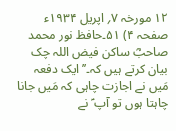۱۲ مورخہ ۷؍ اپریل ۱۹۳۴ء صفحہ ۴) ۵۱۔حافظ نور محمد صاحبؓ ساکن فیض اللہ چک بیان کرتے ہیں کہ۔’’ایک دفعہ مَیں نے اجازت چاہی کہ مَیں جانا چاہتا ہوں تو آپ ؑ نے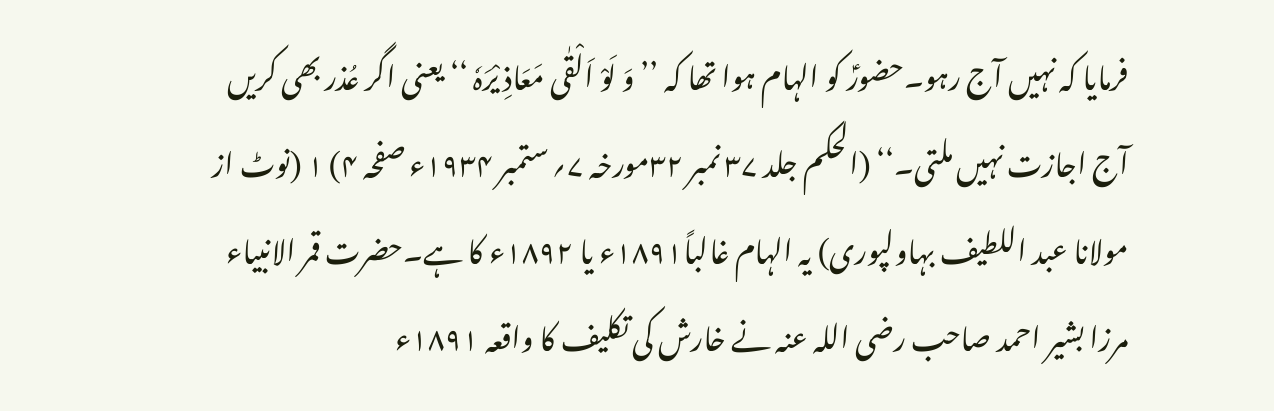فرمایا کہ نہیں آج رہو۔حضورؑ کو الہام ہوا تھا کہ ’’ وَ لَوْ اَلْقٰی مَعَاذِ یْرَہٗ ‘‘ یعنی اگر عُذر بھی کریں آج اجازت نہیں ملتی۔‘‘ (الحکم جلد ۳۷ نمبر ۳۲مورخہ ۷؍ ستمبر ۱۹۳۴ء صفحہ ۴) ۱ (نوٹ از مولانا عبد اللطیف بہاولپوری) یہ الہام غالباً۱۸۹۱ء یا ۱۸۹۲ء کا ہے۔حضرت قمر الانبیاء مرزا بشیر احمد صاحب رضی اللہ عنہ نے خارش کی تکلیف کا واقعہ ۱۸۹۱ء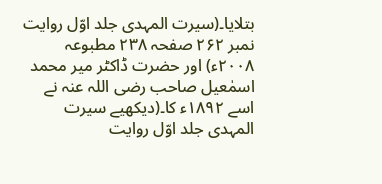بتلایا۔(سیرت المہدی جلد اوّل روایت نمبر ۲۶۲ صفحہ ۲۳۸ مطبوعہ ۲۰۰۸ء) اور حضرت ڈاکٹر میر محمد اسمٰعیل صاحب رضی اللہ عنہ نے اسے ۱۸۹۲ء کا۔(دیکھیے سیرت المہدی جلد اوّل روایت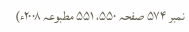نمبر ۵۷۴ صفحہ ۵۵۰، ۵۵۱ مطبوعہ ۲۰۰۸ء)